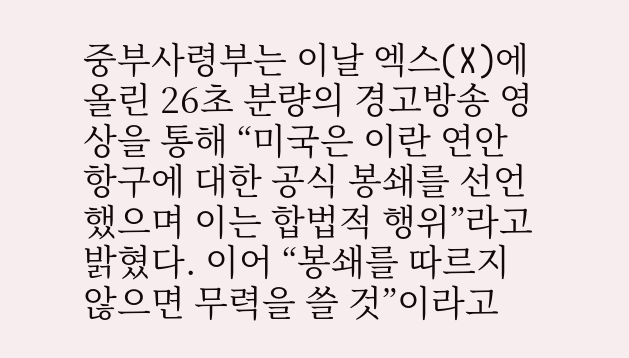중부사령부는 이날 엑스(X)에 올린 26초 분량의 경고방송 영상을 통해 “미국은 이란 연안 항구에 대한 공식 봉쇄를 선언했으며 이는 합법적 행위”라고 밝혔다. 이어 “봉쇄를 따르지 않으면 무력을 쓸 것”이라고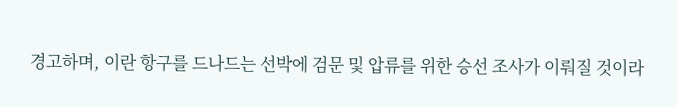경고하며, 이란 항구를 드나드는 선박에 검문 및 압류를 위한 승선 조사가 이뤄질 것이라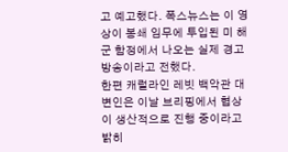고 예고했다. 폭스뉴스는 이 영상이 봉쇄 임무에 투입된 미 해군 함정에서 나오는 실제 경고방송이라고 전했다.
한편 캐럴라인 레빗 백악관 대변인은 이날 브리핑에서 협상이 생산적으로 진행 중이라고 밝히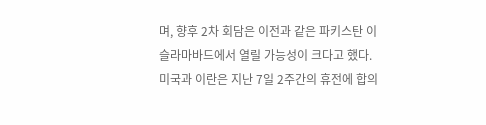며, 향후 2차 회담은 이전과 같은 파키스탄 이슬라마바드에서 열릴 가능성이 크다고 했다. 미국과 이란은 지난 7일 2주간의 휴전에 합의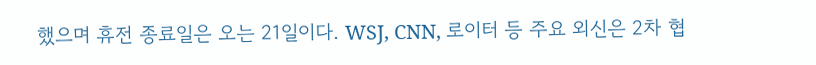했으며 휴전 종료일은 오는 21일이다. WSJ, CNN, 로이터 등 주요 외신은 2차 협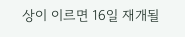상이 이르면 16일 재개될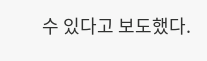수 있다고 보도했다.